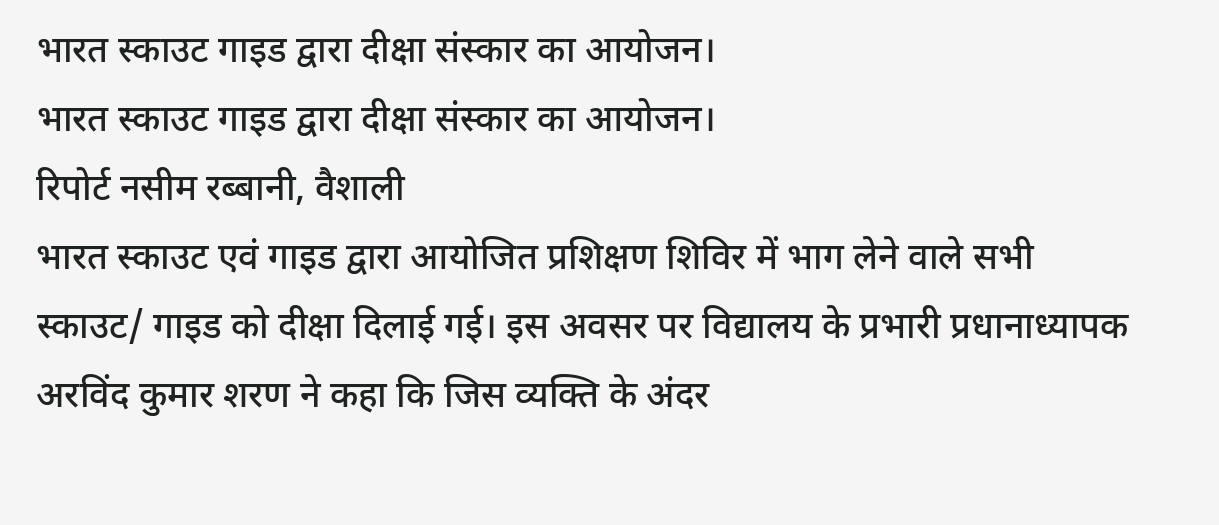भारत स्काउट गाइड द्वारा दीक्षा संस्कार का आयोजन।
भारत स्काउट गाइड द्वारा दीक्षा संस्कार का आयोजन।
रिपोर्ट नसीम रब्बानी, वैशाली
भारत स्काउट एवं गाइड द्वारा आयोजित प्रशिक्षण शिविर में भाग लेने वाले सभी स्काउट/ गाइड को दीक्षा दिलाई गई। इस अवसर पर विद्यालय के प्रभारी प्रधानाध्यापक अरविंद कुमार शरण ने कहा कि जिस व्यक्ति के अंदर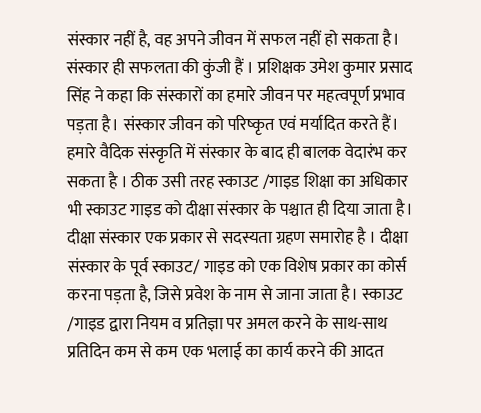संस्कार नहीं है, वह अपने जीवन में सफल नहीं हो सकता है। संस्कार ही सफलता की कुंजी हैं । प्रशिक्षक उमेश कुमार प्रसाद सिंह ने कहा कि संस्कारों का हमारे जीवन पर महत्वपूर्ण प्रभाव पड़ता है। संस्कार जीवन को परिष्कृत एवं मर्यादित करते हैं। हमारे वैदिक संस्कृति में संस्कार के बाद ही बालक वेदारंभ कर सकता है । ठीक उसी तरह स्काउट /गाइड शिक्षा का अधिकार भी स्काउट गाइड को दीक्षा संस्कार के पश्चात ही दिया जाता है। दीक्षा संस्कार एक प्रकार से सदस्यता ग्रहण समारोह है । दीक्षा संस्कार के पूर्व स्काउट/ गाइड को एक विशेष प्रकार का कोर्स करना पड़ता है, जिसे प्रवेश के नाम से जाना जाता है। स्काउट /गाइड द्वारा नियम व प्रतिज्ञा पर अमल करने के साथ-साथ प्रतिदिन कम से कम एक भलाई का कार्य करने की आदत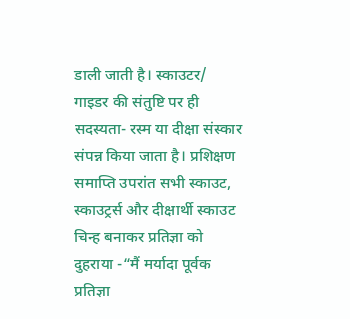डाली जाती है। स्काउटर/ गाइडर की संतुष्टि पर ही सदस्यता- रस्म या दीक्षा संस्कार संपन्न किया जाता है। प्रशिक्षण समाप्ति उपरांत सभी स्काउट, स्काउट्रर्स और दीक्षार्थी स्काउट चिन्ह बनाकर प्रतिज्ञा को दुहराया -“मैं मर्यादा पूर्वक प्रतिज्ञा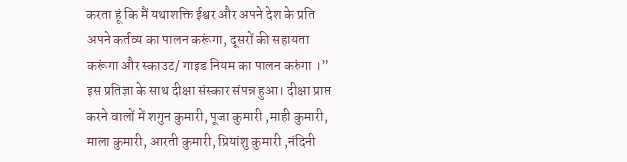करता हूं कि मैं यथाशक्ति ईश्वर और अपने देश के प्रति अपने कर्तव्य का पालन करूंगा, दूसरों की सहायता करूंगा और स्काउट/ गाइड नियम का पालन करुंगा ।” इस प्रतिज्ञा के साथ दीक्षा संस्कार संपन्न हुआ। दीक्षा प्राप्त करने वालों में शगुन कुमारी, पूजा कुमारी ,माही कुमारी, माला कुमारी, आरती कुमारी, प्रियांशु कुमारी ,नंदिनी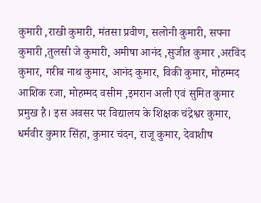कुमारी ,राखी कुमारी, मंतसा प्रवीण, सलोनी कुमारी, सपना कुमारी ,तुलसी जे कुमारी, अमीषा आनंद ,सुजीत कुमार ,अरविंद कुमार, गरीब नाथ कुमार, आनंद कुमार, विकी कुमार, मोहम्मद आशिक रजा, मोहम्मद वसीम ,इमरान अली एवं सुमित कुमार प्रमुख है। इस अवसर पर विद्यालय के शिक्षक चंद्रेश्वर कुमार, धर्मवीर कुमार सिंहा, कुमार चंदन, राजू कुमार, देवाशीष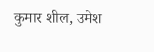कुमार शील, उमेश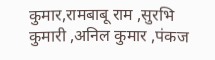कुमार,रामबाबू राम ,सुरभि कुमारी ,अनिल कुमार ,पंकज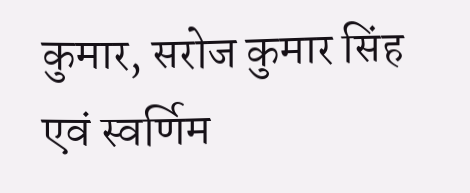कुमार, सरोज कुमार सिंह एवं स्वर्णिम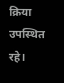क्रिया उपस्थित रहे।